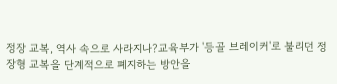정장 교복, 역사 속으로 사라지나?교육부가 '등골 브레이커'로 불리던 정장형 교복을 단계적으로 폐지하는 방안을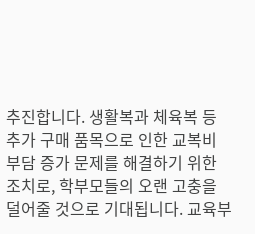추진합니다. 생활복과 체육복 등 추가 구매 품목으로 인한 교복비 부담 증가 문제를 해결하기 위한 조치로, 학부모들의 오랜 고충을 덜어줄 것으로 기대됩니다. 교육부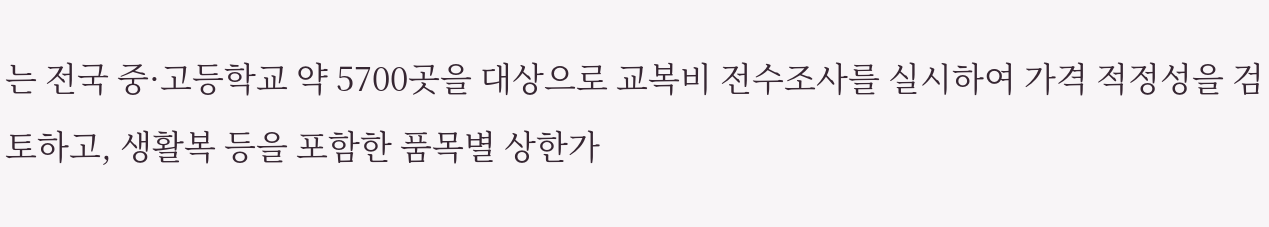는 전국 중·고등학교 약 5700곳을 대상으로 교복비 전수조사를 실시하여 가격 적정성을 검토하고, 생활복 등을 포함한 품목별 상한가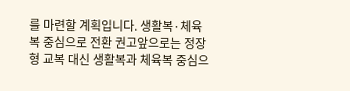를 마련할 계획입니다. 생활복·체육복 중심으로 전환 권고앞으로는 정장형 교복 대신 생활복과 체육복 중심으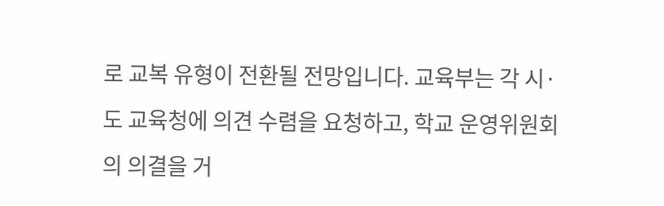로 교복 유형이 전환될 전망입니다. 교육부는 각 시·도 교육청에 의견 수렴을 요청하고, 학교 운영위원회의 의결을 거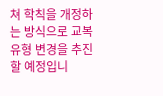쳐 학칙을 개정하는 방식으로 교복 유형 변경을 추진할 예정입니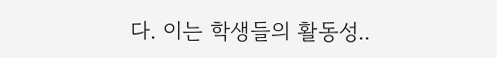다. 이는 학생들의 활동성..